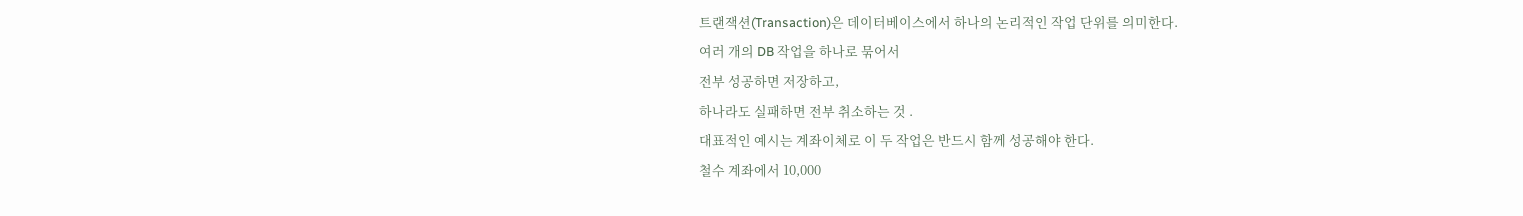트랜잭션(Transaction)은 데이터베이스에서 하나의 논리적인 작업 단위를 의미한다.
여러 개의 DB 작업을 하나로 묶어서
전부 성공하면 저장하고,
하나라도 실패하면 전부 취소하는 것 .
대표적인 예시는 계좌이체로 이 두 작업은 반드시 함께 성공해야 한다.
철수 계좌에서 10,000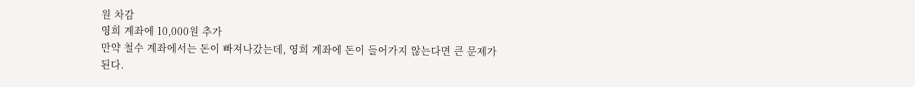원 차감
영희 계좌에 10,000원 추가
만약 철수 계좌에서는 돈이 빠져나갔는데, 영희 계좌에 돈이 들어가지 않는다면 큰 문제가 된다.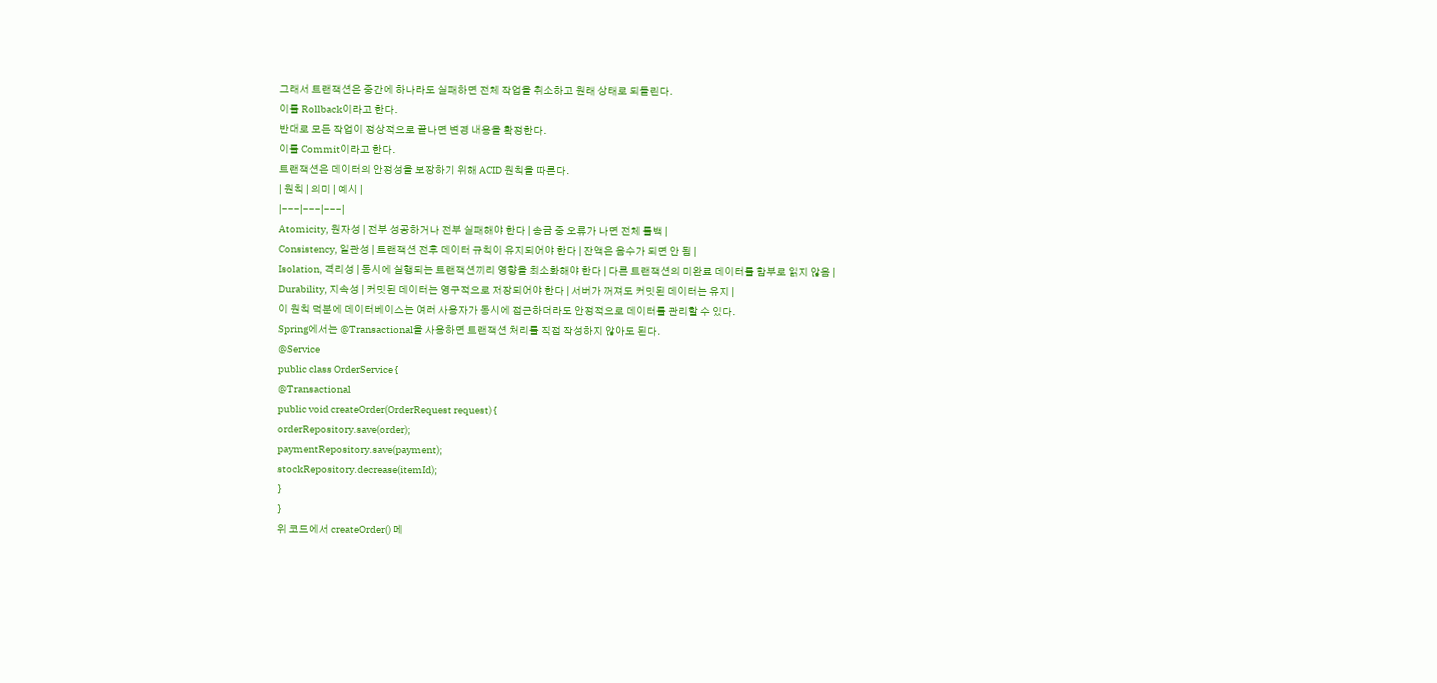그래서 트랜잭션은 중간에 하나라도 실패하면 전체 작업을 취소하고 원래 상태로 되돌린다.
이를 Rollback이라고 한다.
반대로 모든 작업이 정상적으로 끝나면 변경 내용을 확정한다.
이를 Commit이라고 한다.
트랜잭션은 데이터의 안정성을 보장하기 위해 ACID 원칙을 따른다.
| 원칙 | 의미 | 예시 |
|---|---|---|
Atomicity, 원자성 | 전부 성공하거나 전부 실패해야 한다 | 송금 중 오류가 나면 전체 롤백 |
Consistency, 일관성 | 트랜잭션 전후 데이터 규칙이 유지되어야 한다 | 잔액은 음수가 되면 안 됨 |
Isolation, 격리성 | 동시에 실행되는 트랜잭션끼리 영향을 최소화해야 한다 | 다른 트랜잭션의 미완료 데이터를 함부로 읽지 않음 |
Durability, 지속성 | 커밋된 데이터는 영구적으로 저장되어야 한다 | 서버가 꺼져도 커밋된 데이터는 유지 |
이 원칙 덕분에 데이터베이스는 여러 사용자가 동시에 접근하더라도 안정적으로 데이터를 관리할 수 있다.
Spring에서는 @Transactional을 사용하면 트랜잭션 처리를 직접 작성하지 않아도 된다.
@Service
public class OrderService {
@Transactional
public void createOrder(OrderRequest request) {
orderRepository.save(order);
paymentRepository.save(payment);
stockRepository.decrease(itemId);
}
}
위 코드에서 createOrder() 메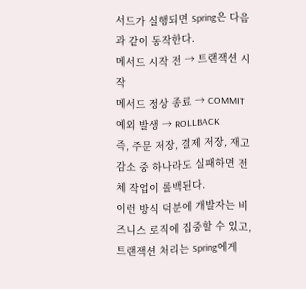서드가 실행되면 Spring은 다음과 같이 동작한다.
메서드 시작 전 → 트랜잭션 시작
메서드 정상 종료 → COMMIT
예외 발생 → ROLLBACK
즉, 주문 저장, 결제 저장, 재고 감소 중 하나라도 실패하면 전체 작업이 롤백된다.
이런 방식 덕분에 개발자는 비즈니스 로직에 집중할 수 있고, 트랜잭션 처리는 Spring에게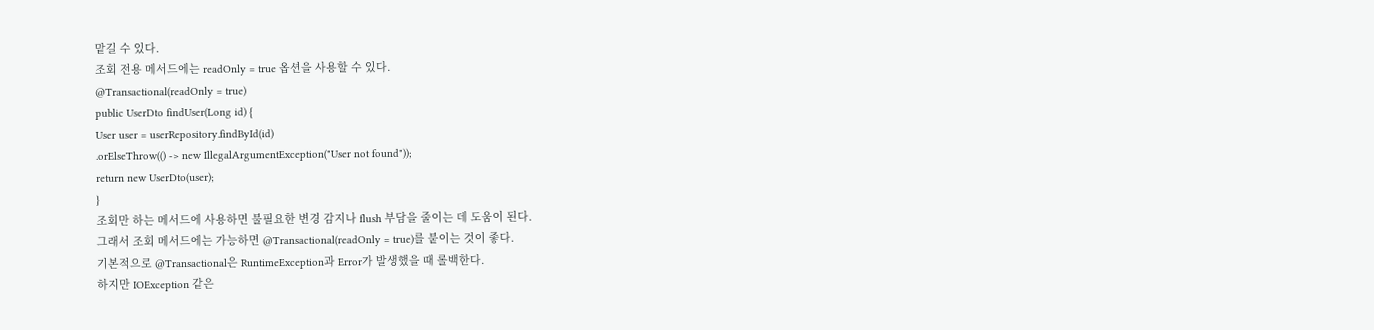맡길 수 있다.
조회 전용 메서드에는 readOnly = true 옵션을 사용할 수 있다.
@Transactional(readOnly = true)
public UserDto findUser(Long id) {
User user = userRepository.findById(id)
.orElseThrow(() -> new IllegalArgumentException("User not found"));
return new UserDto(user);
}
조회만 하는 메서드에 사용하면 불필요한 변경 감지나 flush 부담을 줄이는 데 도움이 된다.
그래서 조회 메서드에는 가능하면 @Transactional(readOnly = true)를 붙이는 것이 좋다.
기본적으로 @Transactional은 RuntimeException과 Error가 발생했을 때 롤백한다.
하지만 IOException 같은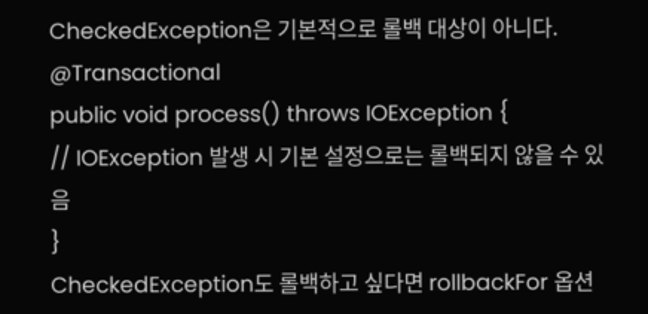CheckedException은 기본적으로 롤백 대상이 아니다.
@Transactional
public void process() throws IOException {
// IOException 발생 시 기본 설정으로는 롤백되지 않을 수 있음
}
CheckedException도 롤백하고 싶다면 rollbackFor 옵션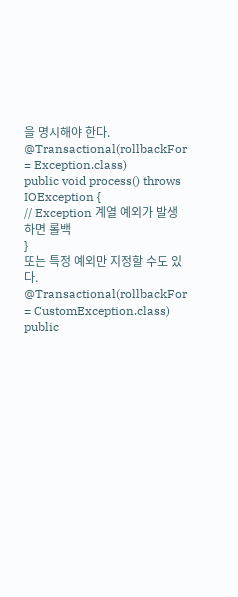을 명시해야 한다.
@Transactional(rollbackFor = Exception.class)
public void process() throws IOException {
// Exception 계열 예외가 발생하면 롤백
}
또는 특정 예외만 지정할 수도 있다.
@Transactional(rollbackFor = CustomException.class)
public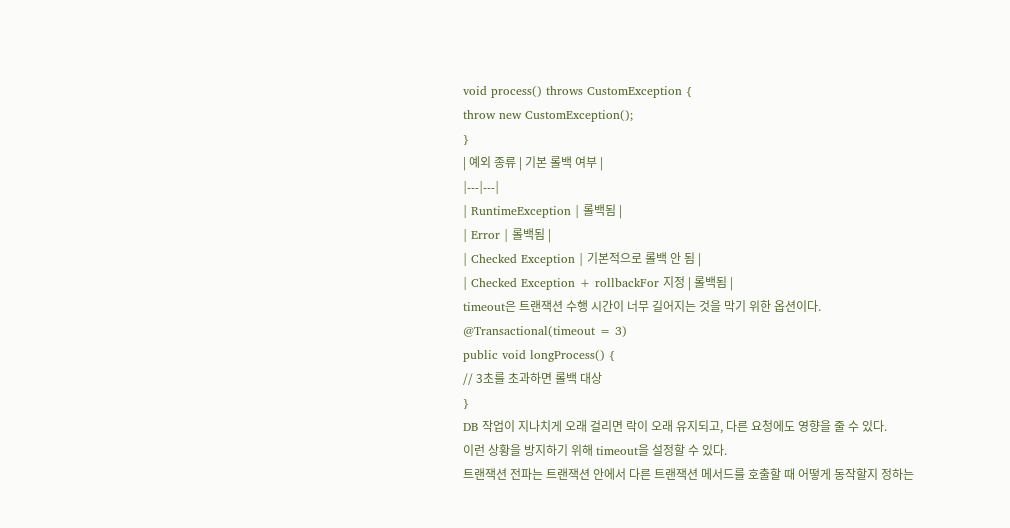void process() throws CustomException {
throw new CustomException();
}
| 예외 종류 | 기본 롤백 여부 |
|---|---|
| RuntimeException | 롤백됨 |
| Error | 롤백됨 |
| Checked Exception | 기본적으로 롤백 안 됨 |
| Checked Exception + rollbackFor 지정 | 롤백됨 |
timeout은 트랜잭션 수행 시간이 너무 길어지는 것을 막기 위한 옵션이다.
@Transactional(timeout = 3)
public void longProcess() {
// 3초를 초과하면 롤백 대상
}
DB 작업이 지나치게 오래 걸리면 락이 오래 유지되고, 다른 요청에도 영향을 줄 수 있다.
이런 상황을 방지하기 위해 timeout을 설정할 수 있다.
트랜잭션 전파는 트랜잭션 안에서 다른 트랜잭션 메서드를 호출할 때 어떻게 동작할지 정하는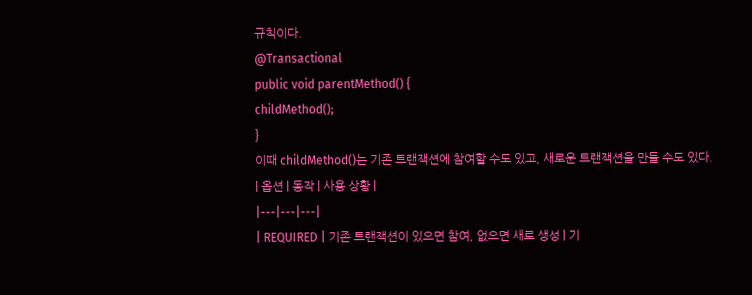규칙이다.
@Transactional
public void parentMethod() {
childMethod();
}
이때 childMethod()는 기존 트랜잭션에 참여할 수도 있고, 새로운 트랜잭션을 만들 수도 있다.
| 옵션 | 동작 | 사용 상황 |
|---|---|---|
| REQUIRED | 기존 트랜잭션이 있으면 참여, 없으면 새로 생성 | 기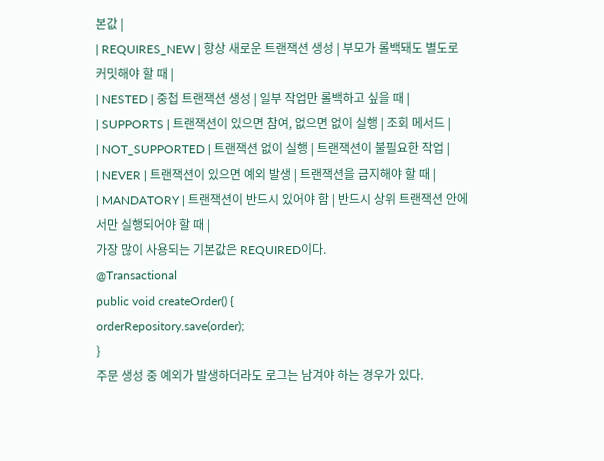본값 |
| REQUIRES_NEW | 항상 새로운 트랜잭션 생성 | 부모가 롤백돼도 별도로 커밋해야 할 때 |
| NESTED | 중첩 트랜잭션 생성 | 일부 작업만 롤백하고 싶을 때 |
| SUPPORTS | 트랜잭션이 있으면 참여, 없으면 없이 실행 | 조회 메서드 |
| NOT_SUPPORTED | 트랜잭션 없이 실행 | 트랜잭션이 불필요한 작업 |
| NEVER | 트랜잭션이 있으면 예외 발생 | 트랜잭션을 금지해야 할 때 |
| MANDATORY | 트랜잭션이 반드시 있어야 함 | 반드시 상위 트랜잭션 안에서만 실행되어야 할 때 |
가장 많이 사용되는 기본값은 REQUIRED이다.
@Transactional
public void createOrder() {
orderRepository.save(order);
}
주문 생성 중 예외가 발생하더라도 로그는 남겨야 하는 경우가 있다.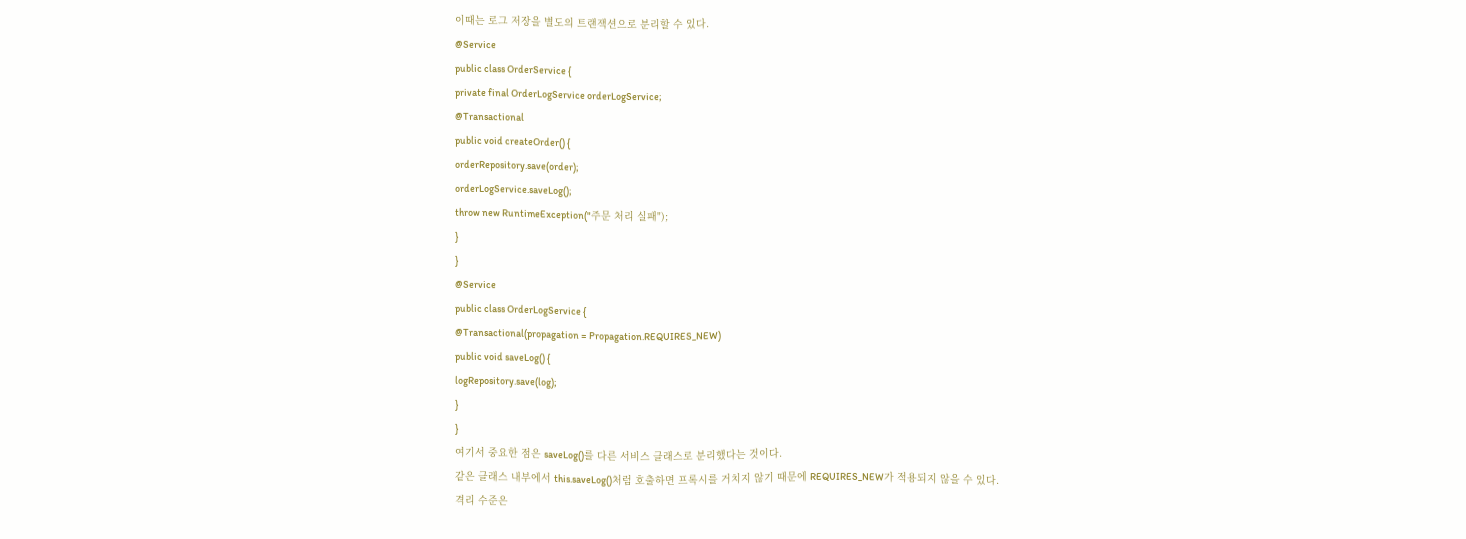이때는 로그 저장을 별도의 트랜잭션으로 분리할 수 있다.
@Service
public class OrderService {
private final OrderLogService orderLogService;
@Transactional
public void createOrder() {
orderRepository.save(order);
orderLogService.saveLog();
throw new RuntimeException("주문 처리 실패");
}
}
@Service
public class OrderLogService {
@Transactional(propagation = Propagation.REQUIRES_NEW)
public void saveLog() {
logRepository.save(log);
}
}
여기서 중요한 점은 saveLog()를 다른 서비스 클래스로 분리했다는 것이다.
같은 클래스 내부에서 this.saveLog()처럼 호출하면 프록시를 거치지 않기 때문에 REQUIRES_NEW가 적용되지 않을 수 있다.
격리 수준은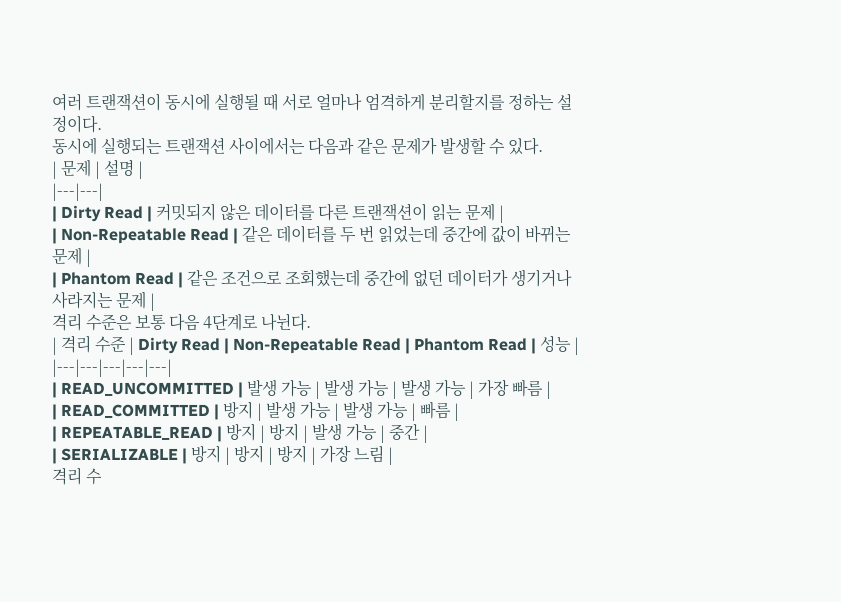여러 트랜잭션이 동시에 실행될 때 서로 얼마나 엄격하게 분리할지를 정하는 설정이다.
동시에 실행되는 트랜잭션 사이에서는 다음과 같은 문제가 발생할 수 있다.
| 문제 | 설명 |
|---|---|
| Dirty Read | 커밋되지 않은 데이터를 다른 트랜잭션이 읽는 문제 |
| Non-Repeatable Read | 같은 데이터를 두 번 읽었는데 중간에 값이 바뀌는 문제 |
| Phantom Read | 같은 조건으로 조회했는데 중간에 없던 데이터가 생기거나 사라지는 문제 |
격리 수준은 보통 다음 4단계로 나뉜다.
| 격리 수준 | Dirty Read | Non-Repeatable Read | Phantom Read | 성능 |
|---|---|---|---|---|
| READ_UNCOMMITTED | 발생 가능 | 발생 가능 | 발생 가능 | 가장 빠름 |
| READ_COMMITTED | 방지 | 발생 가능 | 발생 가능 | 빠름 |
| REPEATABLE_READ | 방지 | 방지 | 발생 가능 | 중간 |
| SERIALIZABLE | 방지 | 방지 | 방지 | 가장 느림 |
격리 수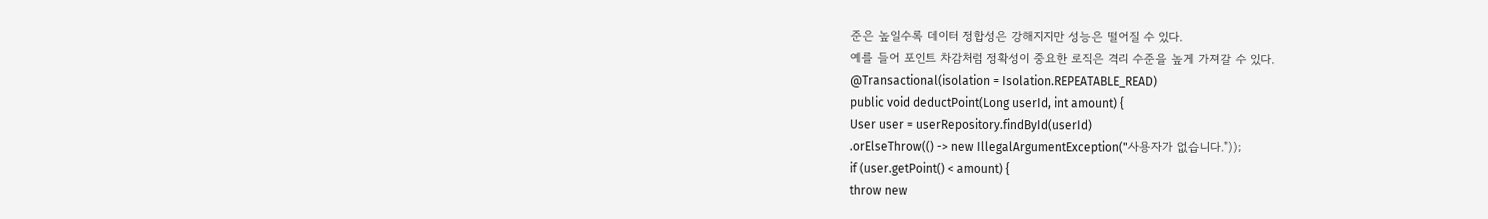준은 높일수록 데이터 정합성은 강해지지만 성능은 떨어질 수 있다.
예를 들어 포인트 차감처럼 정확성이 중요한 로직은 격리 수준을 높게 가져갈 수 있다.
@Transactional(isolation = Isolation.REPEATABLE_READ)
public void deductPoint(Long userId, int amount) {
User user = userRepository.findById(userId)
.orElseThrow(() -> new IllegalArgumentException("사용자가 없습니다."));
if (user.getPoint() < amount) {
throw new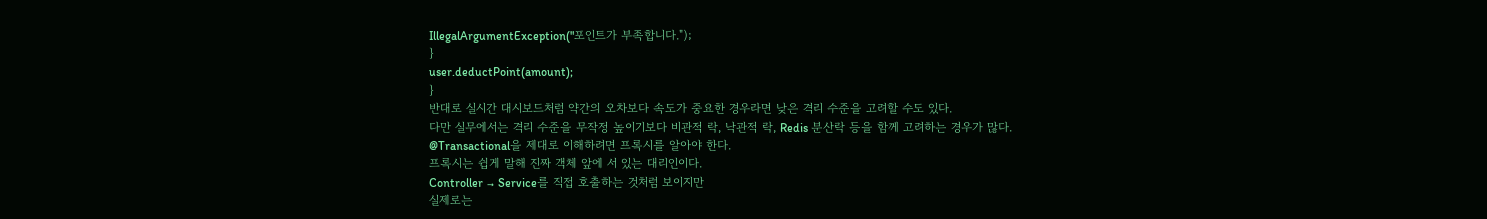IllegalArgumentException("포인트가 부족합니다.");
}
user.deductPoint(amount);
}
반대로 실시간 대시보드처럼 약간의 오차보다 속도가 중요한 경우라면 낮은 격리 수준을 고려할 수도 있다.
다만 실무에서는 격리 수준을 무작정 높이기보다 비관적 락, 낙관적 락, Redis 분산락 등을 함께 고려하는 경우가 많다.
@Transactional을 제대로 이해하려면 프록시를 알아야 한다.
프록시는 쉽게 말해 진짜 객체 앞에 서 있는 대리인이다.
Controller → Service를 직접 호출하는 것처럼 보이지만
실제로는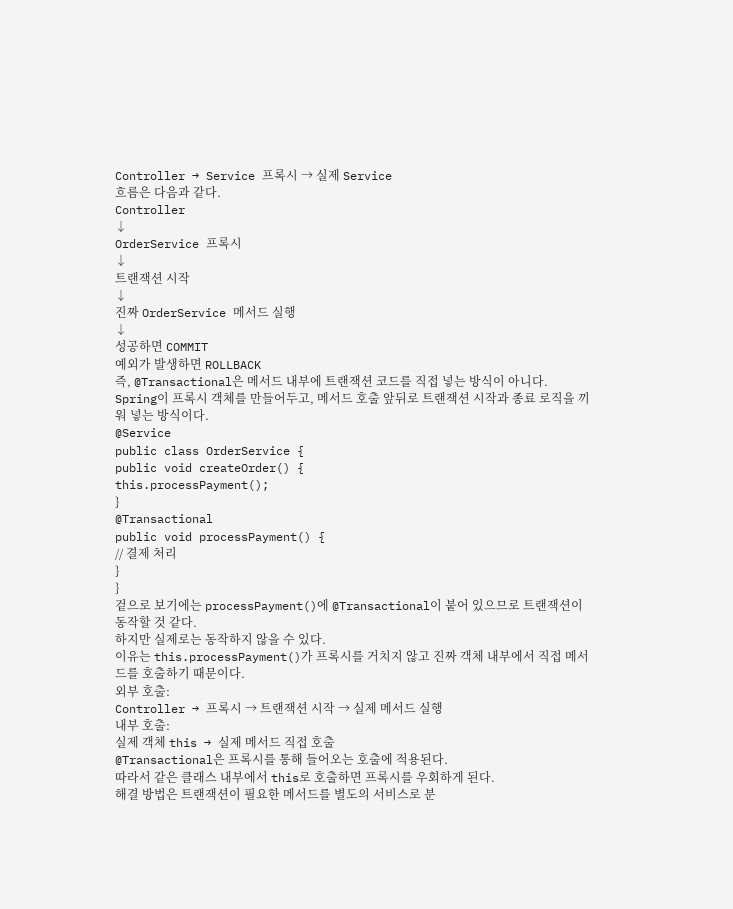Controller → Service 프록시 → 실제 Service
흐름은 다음과 같다.
Controller
↓
OrderService 프록시
↓
트랜잭션 시작
↓
진짜 OrderService 메서드 실행
↓
성공하면 COMMIT
예외가 발생하면 ROLLBACK
즉, @Transactional은 메서드 내부에 트랜잭션 코드를 직접 넣는 방식이 아니다.
Spring이 프록시 객체를 만들어두고, 메서드 호출 앞뒤로 트랜잭션 시작과 종료 로직을 끼워 넣는 방식이다.
@Service
public class OrderService {
public void createOrder() {
this.processPayment();
}
@Transactional
public void processPayment() {
// 결제 처리
}
}
겉으로 보기에는 processPayment()에 @Transactional이 붙어 있으므로 트랜잭션이 동작할 것 같다.
하지만 실제로는 동작하지 않을 수 있다.
이유는 this.processPayment()가 프록시를 거치지 않고 진짜 객체 내부에서 직접 메서드를 호출하기 때문이다.
외부 호출:
Controller → 프록시 → 트랜잭션 시작 → 실제 메서드 실행
내부 호출:
실제 객체 this → 실제 메서드 직접 호출
@Transactional은 프록시를 통해 들어오는 호출에 적용된다.
따라서 같은 클래스 내부에서 this로 호출하면 프록시를 우회하게 된다.
해결 방법은 트랜잭션이 필요한 메서드를 별도의 서비스로 분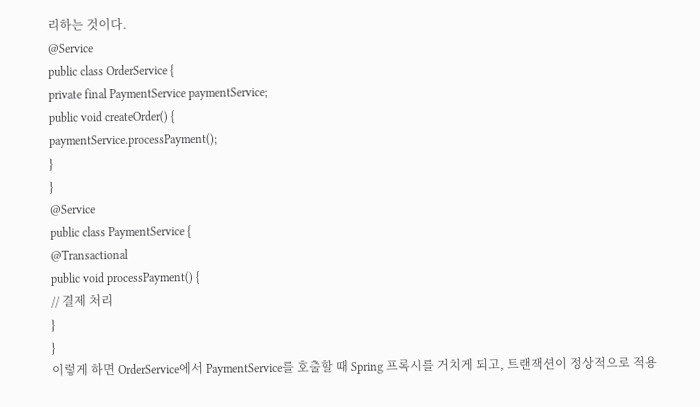리하는 것이다.
@Service
public class OrderService {
private final PaymentService paymentService;
public void createOrder() {
paymentService.processPayment();
}
}
@Service
public class PaymentService {
@Transactional
public void processPayment() {
// 결제 처리
}
}
이렇게 하면 OrderService에서 PaymentService를 호출할 때 Spring 프록시를 거치게 되고, 트랜잭션이 정상적으로 적용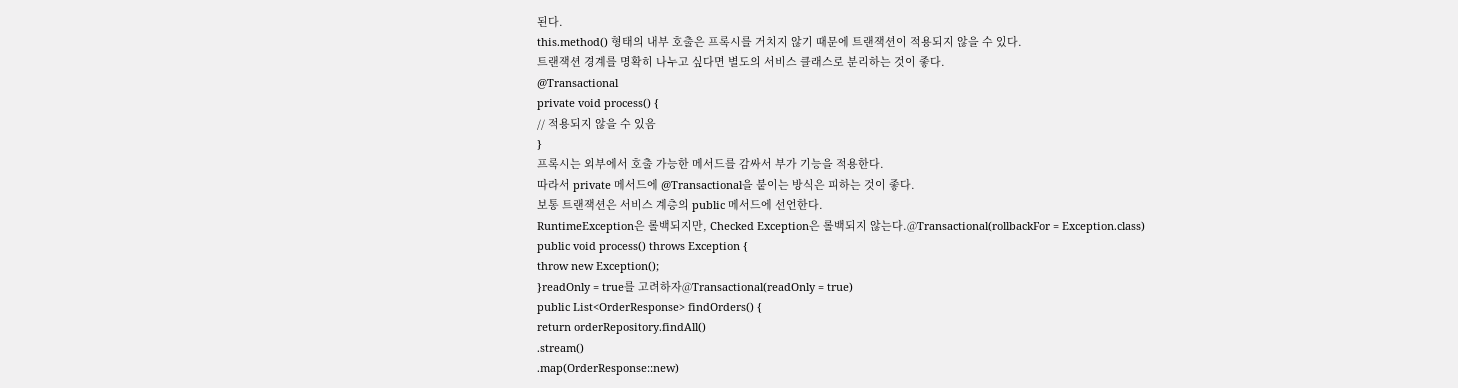된다.
this.method() 형태의 내부 호출은 프록시를 거치지 않기 때문에 트랜잭션이 적용되지 않을 수 있다.
트랜잭션 경계를 명확히 나누고 싶다면 별도의 서비스 클래스로 분리하는 것이 좋다.
@Transactional
private void process() {
// 적용되지 않을 수 있음
}
프록시는 외부에서 호출 가능한 메서드를 감싸서 부가 기능을 적용한다.
따라서 private 메서드에 @Transactional을 붙이는 방식은 피하는 것이 좋다.
보통 트랜잭션은 서비스 계층의 public 메서드에 선언한다.
RuntimeException은 롤백되지만, Checked Exception은 롤백되지 않는다.@Transactional(rollbackFor = Exception.class)
public void process() throws Exception {
throw new Exception();
}readOnly = true를 고려하자@Transactional(readOnly = true)
public List<OrderResponse> findOrders() {
return orderRepository.findAll()
.stream()
.map(OrderResponse::new)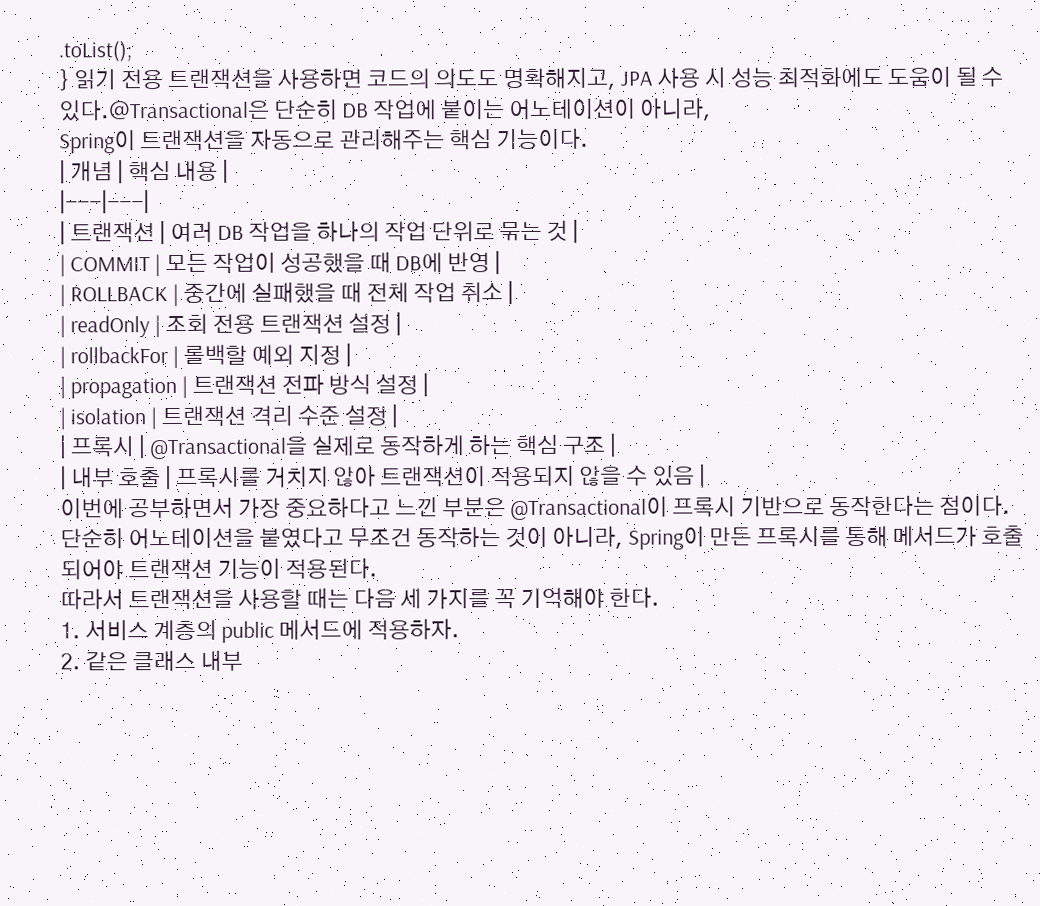.toList();
} 읽기 전용 트랜잭션을 사용하면 코드의 의도도 명확해지고, JPA 사용 시 성능 최적화에도 도움이 될 수 있다.@Transactional은 단순히 DB 작업에 붙이는 어노테이션이 아니라,
Spring이 트랜잭션을 자동으로 관리해주는 핵심 기능이다.
| 개념 | 핵심 내용 |
|---|---|
| 트랜잭션 | 여러 DB 작업을 하나의 작업 단위로 묶는 것 |
| COMMIT | 모든 작업이 성공했을 때 DB에 반영 |
| ROLLBACK | 중간에 실패했을 때 전체 작업 취소 |
| readOnly | 조회 전용 트랜잭션 설정 |
| rollbackFor | 롤백할 예외 지정 |
| propagation | 트랜잭션 전파 방식 설정 |
| isolation | 트랜잭션 격리 수준 설정 |
| 프록시 | @Transactional을 실제로 동작하게 하는 핵심 구조 |
| 내부 호출 | 프록시를 거치지 않아 트랜잭션이 적용되지 않을 수 있음 |
이번에 공부하면서 가장 중요하다고 느낀 부분은 @Transactional이 프록시 기반으로 동작한다는 점이다.
단순히 어노테이션을 붙였다고 무조건 동작하는 것이 아니라, Spring이 만든 프록시를 통해 메서드가 호출되어야 트랜잭션 기능이 적용된다.
따라서 트랜잭션을 사용할 때는 다음 세 가지를 꼭 기억해야 한다.
1. 서비스 계층의 public 메서드에 적용하자.
2. 같은 클래스 내부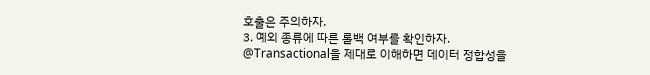호출은 주의하자.
3. 예외 종류에 따른 롤백 여부를 확인하자.
@Transactional을 제대로 이해하면 데이터 정합성을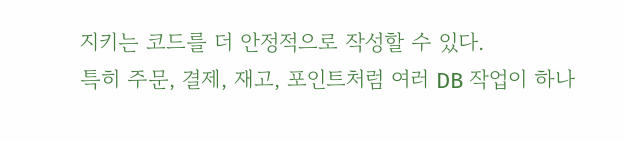지키는 코드를 더 안정적으로 작성할 수 있다.
특히 주문, 결제, 재고, 포인트처럼 여러 DB 작업이 하나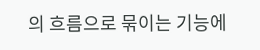의 흐름으로 묶이는 기능에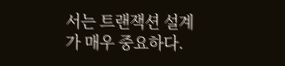서는 트랜잭션 설계가 매우 중요하다.